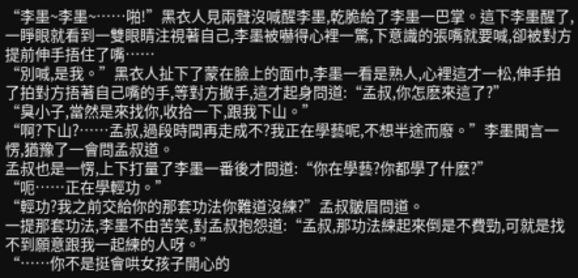“李墨~李墨~……啪!”黑衣人見兩聲沒喊醒李墨,乾脆給了李墨一巴掌。這下李墨醒了,一睜眼就看到一雙眼睛注視著自己,李墨被嚇得心裡一驚,下意識的張嘴就要喊,卻被對方提前伸手捂住了嘴……
“別喊,是我。”黑衣人扯下了蒙在臉上的面巾,李墨一看是熟人,心裡這才一松,伸手拍了拍對方捂著自己嘴的手,等對方撤手,這才起身問道:“孟叔,你怎麽來這了?”
“臭小子,當然是來找你,收拾一下,跟我下山。”
“啊?下山?……孟叔,過段時間再走成不?我正在學藝呢,不想半途而廢。”李墨聞言一愣,猶豫了一會問孟叔道。
孟叔也是一愣,上下打量了李墨一番後才問道:“你在學藝?你都學了什麽?”
“呃……正在學輕功。”
“輕功?我之前交給你的那套功法你難道沒練?”孟叔皺眉問道。
一提那套功法,李墨不由苦笑,對孟叔抱怨道:“孟叔,那功法練起來倒是不費勁,可就是找不到願意跟我一起練的人呀。”
“……你不是挺會哄女孩子開心的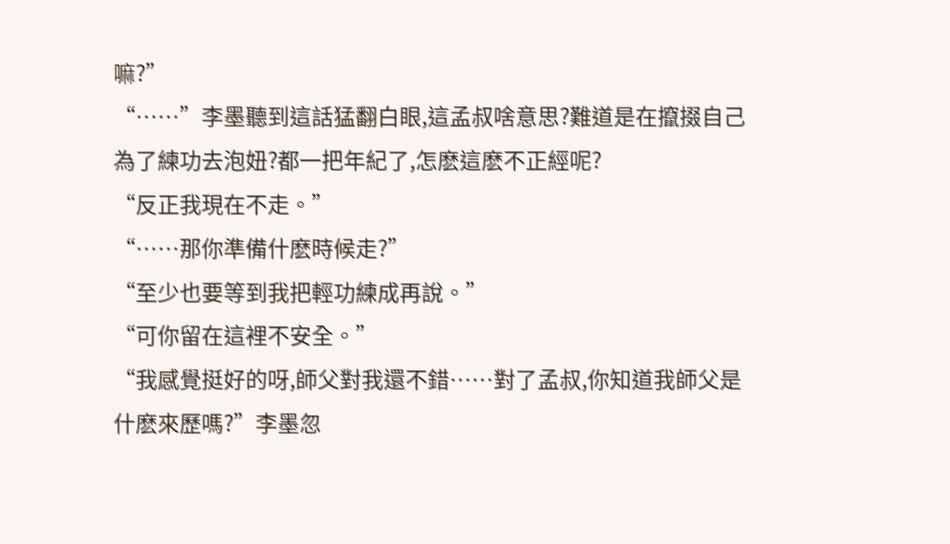嘛?”
“……”李墨聽到這話猛翻白眼,這孟叔啥意思?難道是在攛掇自己為了練功去泡妞?都一把年紀了,怎麽這麽不正經呢?
“反正我現在不走。”
“……那你準備什麽時候走?”
“至少也要等到我把輕功練成再說。”
“可你留在這裡不安全。”
“我感覺挺好的呀,師父對我還不錯……對了孟叔,你知道我師父是什麽來歷嗎?”李墨忽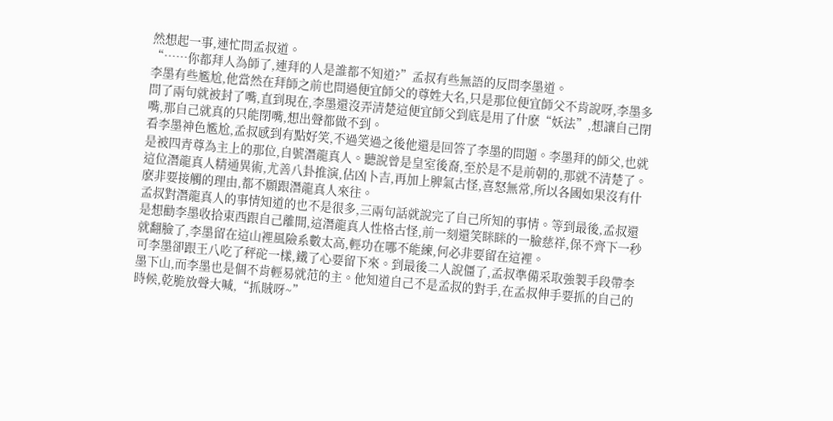然想起一事,連忙問孟叔道。
“……你都拜人為師了,連拜的人是誰都不知道?”孟叔有些無語的反問李墨道。
李墨有些尷尬,他當然在拜師之前也問過便宜師父的尊姓大名,只是那位便宜師父不肯說呀,李墨多問了兩句就被封了嘴,直到現在,李墨還沒弄清楚這便宜師父到底是用了什麽“妖法”,想讓自己閉嘴,那自己就真的只能閉嘴,想出聲都做不到。
看李墨神色尷尬,孟叔感到有點好笑,不過笑過之後他還是回答了李墨的問題。李墨拜的師父,也就是被四青尊為主上的那位,自號潛龍真人。聽說曾是皇室後裔,至於是不是前朝的,那就不清楚了。
這位潛龍真人精通異術,尤善八卦推演,佔凶卜吉,再加上脾氣古怪,喜怒無常,所以各國如果沒有什麽非要接觸的理由,都不願跟潛龍真人來往。
孟叔對潛龍真人的事情知道的也不是很多,三兩句話就說完了自己所知的事情。等到最後,孟叔還是想勸李墨收拾東西跟自己離開,這潛龍真人性格古怪,前一刻還笑眯眯的一臉慈祥,保不齊下一秒就翻臉了,李墨留在這山裡風險系數太高,輕功在哪不能練,何必非要留在這裡。
可李墨卻跟王八吃了秤砣一樣,鐵了心要留下來。到最後二人說僵了,孟叔準備采取強製手段帶李墨下山,而李墨也是個不肯輕易就范的主。他知道自己不是孟叔的對手,在孟叔伸手要抓的自己的時候,乾脆放聲大喊,“抓賊呀~”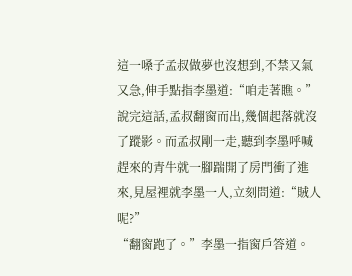這一嗓子孟叔做夢也沒想到,不禁又氣又急,伸手點指李墨道:“咱走著瞧。”說完這話,孟叔翻窗而出,幾個起落就沒了蹤影。而孟叔剛一走,聽到李墨呼喊趕來的青牛就一腳踹開了房門衝了進來,見屋裡就李墨一人,立刻問道:“賊人呢?”
“翻窗跑了。”李墨一指窗戶答道。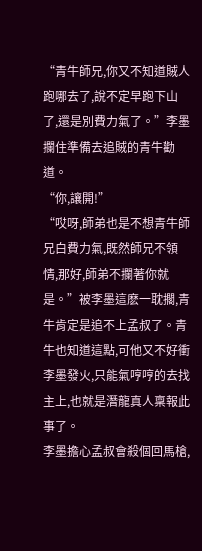“青牛師兄,你又不知道賊人跑哪去了,說不定早跑下山了,還是別費力氣了。”李墨攔住準備去追賊的青牛勸道。
“你,讓開!”
“哎呀,師弟也是不想青牛師兄白費力氣,既然師兄不領情,那好,師弟不攔著你就是。”被李墨這麽一耽擱,青牛肯定是追不上孟叔了。青牛也知道這點,可他又不好衝李墨發火,只能氣哼哼的去找主上,也就是潛龍真人稟報此事了。
李墨擔心孟叔會殺個回馬槍,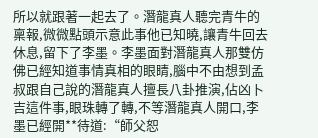所以就跟著一起去了。潛龍真人聽完青牛的稟報,微微點頭示意此事他已知曉,讓青牛回去休息,留下了李墨。李墨面對潛龍真人那雙仿佛已經知道事情真相的眼睛,腦中不由想到孟叔跟自己說的潛龍真人擅長八卦推演,佔凶卜吉這件事,眼珠轉了轉,不等潛龍真人開口,李墨已經開**待道:“師父恕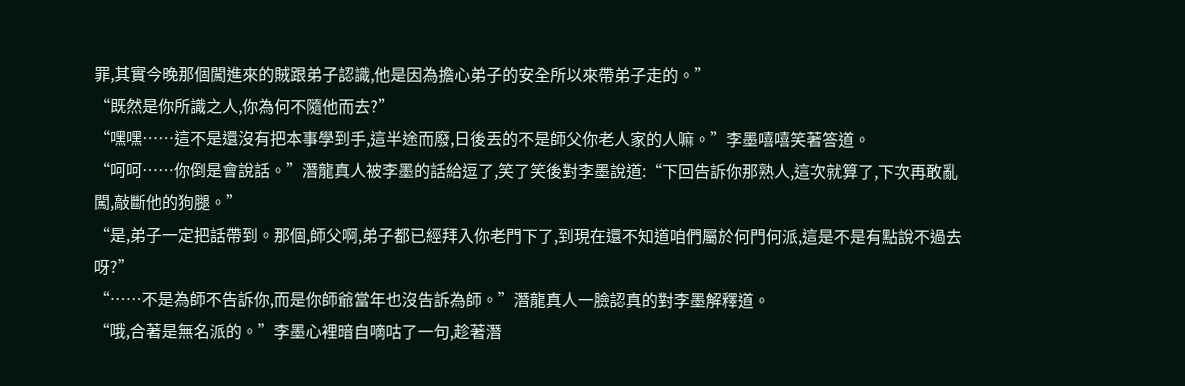罪,其實今晚那個闖進來的賊跟弟子認識,他是因為擔心弟子的安全所以來帶弟子走的。”
“既然是你所識之人,你為何不隨他而去?”
“嘿嘿……這不是還沒有把本事學到手,這半途而廢,日後丟的不是師父你老人家的人嘛。”李墨嘻嘻笑著答道。
“呵呵……你倒是會說話。”潛龍真人被李墨的話給逗了,笑了笑後對李墨說道:“下回告訴你那熟人,這次就算了,下次再敢亂闖,敲斷他的狗腿。”
“是,弟子一定把話帶到。那個,師父啊,弟子都已經拜入你老門下了,到現在還不知道咱們屬於何門何派,這是不是有點說不過去呀?”
“……不是為師不告訴你,而是你師爺當年也沒告訴為師。”潛龍真人一臉認真的對李墨解釋道。
“哦,合著是無名派的。”李墨心裡暗自嘀咕了一句,趁著潛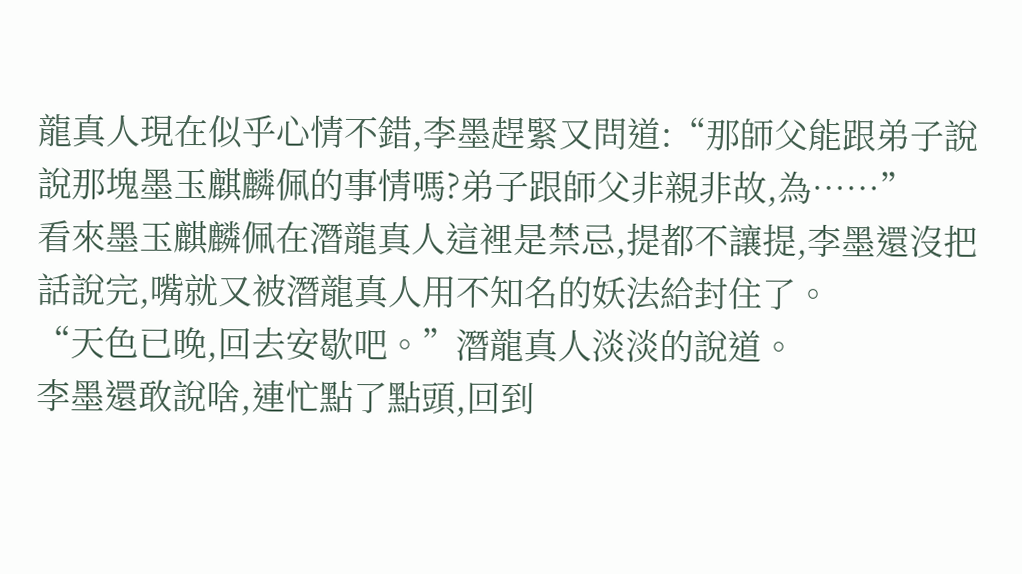龍真人現在似乎心情不錯,李墨趕緊又問道:“那師父能跟弟子說說那塊墨玉麒麟佩的事情嗎?弟子跟師父非親非故,為……”
看來墨玉麒麟佩在潛龍真人這裡是禁忌,提都不讓提,李墨還沒把話說完,嘴就又被潛龍真人用不知名的妖法給封住了。
“天色已晚,回去安歇吧。”潛龍真人淡淡的說道。
李墨還敢說啥,連忙點了點頭,回到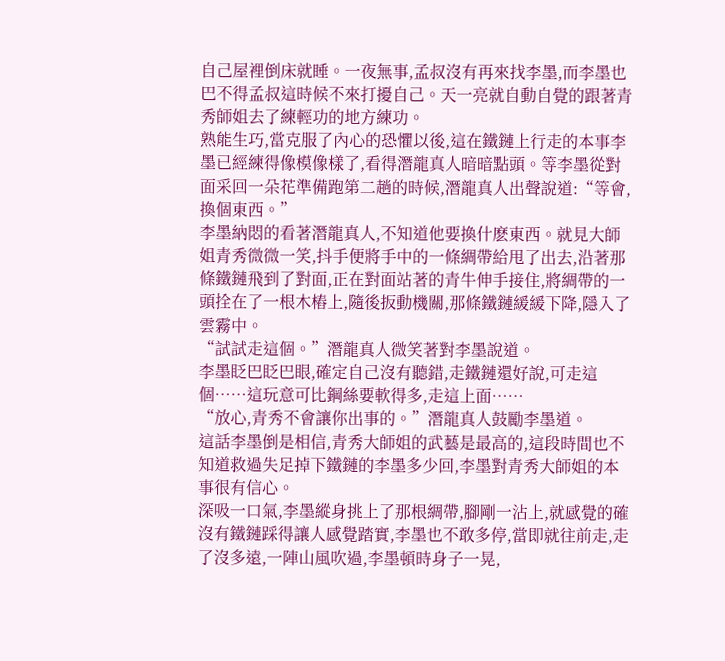自己屋裡倒床就睡。一夜無事,孟叔沒有再來找李墨,而李墨也巴不得孟叔這時候不來打擾自己。天一亮就自動自覺的跟著青秀師姐去了練輕功的地方練功。
熟能生巧,當克服了內心的恐懼以後,這在鐵鏈上行走的本事李墨已經練得像模像樣了,看得潛龍真人暗暗點頭。等李墨從對面采回一朵花準備跑第二趟的時候,潛龍真人出聲說道:“等會,換個東西。”
李墨納悶的看著潛龍真人,不知道他要換什麽東西。就見大師姐青秀微微一笑,抖手便將手中的一條綢帶給甩了出去,沿著那條鐵鏈飛到了對面,正在對面站著的青牛伸手接住,將綢帶的一頭拴在了一根木樁上,隨後扳動機關,那條鐵鏈緩緩下降,隱入了雲霧中。
“試試走這個。”潛龍真人微笑著對李墨說道。
李墨眨巴眨巴眼,確定自己沒有聽錯,走鐵鏈還好說,可走這個……這玩意可比鋼絲要軟得多,走這上面……
“放心,青秀不會讓你出事的。”潛龍真人鼓勵李墨道。
這話李墨倒是相信,青秀大師姐的武藝是最高的,這段時間也不知道救過失足掉下鐵鏈的李墨多少回,李墨對青秀大師姐的本事很有信心。
深吸一口氣,李墨縱身挑上了那根綢帶,腳剛一沾上,就感覺的確沒有鐵鏈踩得讓人感覺踏實,李墨也不敢多停,當即就往前走,走了沒多遠,一陣山風吹過,李墨頓時身子一晃,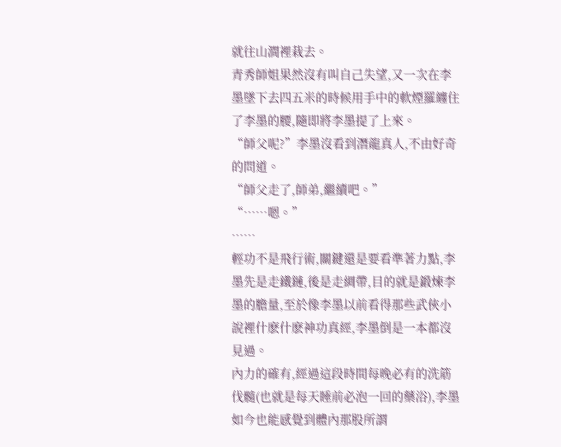就往山澗裡栽去。
青秀師姐果然沒有叫自己失望,又一次在李墨墜下去四五米的時候用手中的軟煙羅纏住了李墨的腰,隨即將李墨提了上來。
“師父呢?”李墨沒看到潛龍真人,不由好奇的問道。
“師父走了,師弟,繼續吧。”
“……嗯。”
……
輕功不是飛行術,關鍵還是要看準著力點,李墨先是走鐵鏈,後是走綢帶,目的就是鍛煉李墨的膽量,至於像李墨以前看得那些武俠小說裡什麽什麽神功真經,李墨倒是一本都沒見過。
內力的確有,經過這段時間每晚必有的洗筋伐髓(也就是每天睡前必泡一回的藥浴),李墨如今也能感覺到體內那股所謂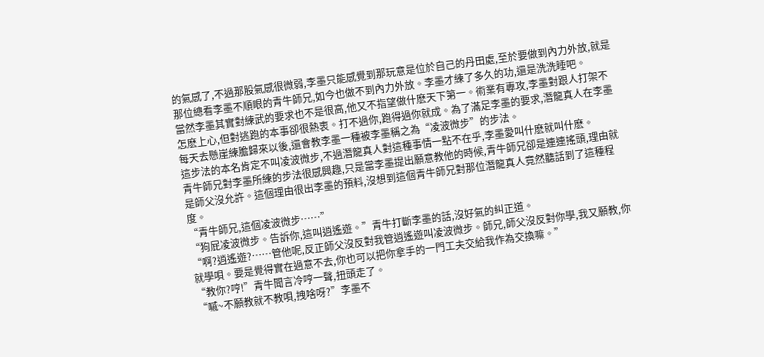的氣感了,不過那股氣感很微弱,李墨只能感覺到那玩意是位於自己的丹田處,至於要做到內力外放,就是那位總看李墨不順眼的青牛師兄,如今也做不到內力外放。李墨才練了多久的功,還是洗洗睡吧。
當然李墨其實對練武的要求也不是很高,他又不指望做什麽天下第一。術業有專攻,李墨對跟人打架不怎麽上心,但對逃跑的本事卻很熱衷。打不過你,跑得過你就成。為了滿足李墨的要求,潛龍真人在李墨每天去懸崖練膽歸來以後,還會教李墨一種被李墨稱之為“凌波微步”的步法。
這步法的本名肯定不叫凌波微步,不過潛龍真人對這種事情一點不在乎,李墨愛叫什麽就叫什麽。
青牛師兄對李墨所練的步法很感興趣,只是當李墨提出願意教他的時候,青牛師兄卻是連連搖頭,理由就是師父沒允許。這個理由很出李墨的預料,沒想到這個青牛師兄對那位潛龍真人竟然聽話到了這種程度。
“青牛師兄,這個凌波微步……”
“狗屁凌波微步。告訴你,這叫逍遙遊。”青牛打斷李墨的話,沒好氣的糾正道。
“啊?逍遙遊?……管他呢,反正師父沒反對我管逍遙遊叫凌波微步。師兄,師父沒反對你學,我又願教,你就學唄。要是覺得實在過意不去,你也可以把你拿手的一門工夫交給我作為交換嘛。”
“教你?哼!”青牛聞言冷哼一聲,扭頭走了。
“嘁~不願教就不教唄,拽啥呀?”李墨不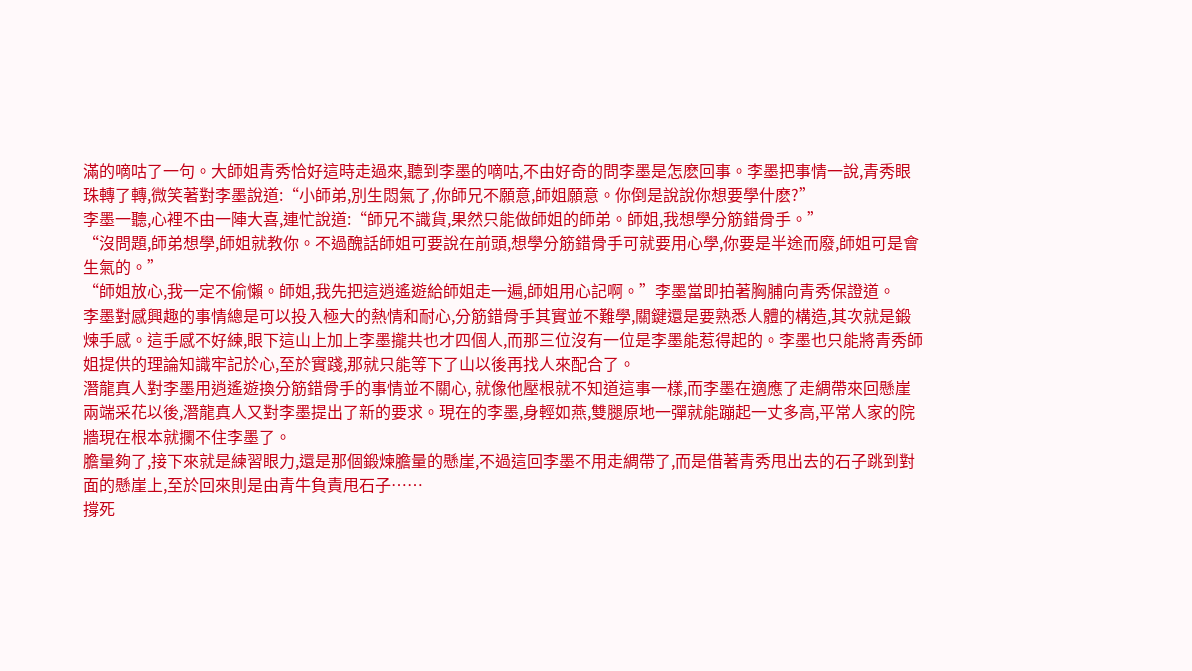滿的嘀咕了一句。大師姐青秀恰好這時走過來,聽到李墨的嘀咕,不由好奇的問李墨是怎麽回事。李墨把事情一說,青秀眼珠轉了轉,微笑著對李墨說道:“小師弟,別生悶氣了,你師兄不願意,師姐願意。你倒是說說你想要學什麽?”
李墨一聽,心裡不由一陣大喜,連忙說道:“師兄不識貨,果然只能做師姐的師弟。師姐,我想學分筋錯骨手。”
“沒問題,師弟想學,師姐就教你。不過醜話師姐可要說在前頭,想學分筋錯骨手可就要用心學,你要是半途而廢,師姐可是會生氣的。”
“師姐放心,我一定不偷懶。師姐,我先把這逍遙遊給師姐走一遍,師姐用心記啊。”李墨當即拍著胸脯向青秀保證道。
李墨對感興趣的事情總是可以投入極大的熱情和耐心,分筋錯骨手其實並不難學,關鍵還是要熟悉人體的構造,其次就是鍛煉手感。這手感不好練,眼下這山上加上李墨攏共也才四個人,而那三位沒有一位是李墨能惹得起的。李墨也只能將青秀師姐提供的理論知識牢記於心,至於實踐,那就只能等下了山以後再找人來配合了。
潛龍真人對李墨用逍遙遊換分筋錯骨手的事情並不關心, 就像他壓根就不知道這事一樣,而李墨在適應了走綢帶來回懸崖兩端采花以後,潛龍真人又對李墨提出了新的要求。現在的李墨,身輕如燕,雙腿原地一彈就能蹦起一丈多高,平常人家的院牆現在根本就攔不住李墨了。
膽量夠了,接下來就是練習眼力,還是那個鍛煉膽量的懸崖,不過這回李墨不用走綢帶了,而是借著青秀甩出去的石子跳到對面的懸崖上,至於回來則是由青牛負責甩石子……
撐死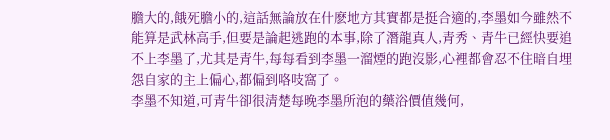膽大的,餓死膽小的,這話無論放在什麽地方其實都是挺合適的,李墨如今雖然不能算是武林高手,但要是論起逃跑的本事,除了潛龍真人,青秀、青牛已經快要追不上李墨了,尤其是青牛,每每看到李墨一溜煙的跑沒影,心裡都會忍不住暗自埋怨自家的主上偏心,都偏到咯吱窩了。
李墨不知道,可青牛卻很清楚每晚李墨所泡的藥浴價值幾何,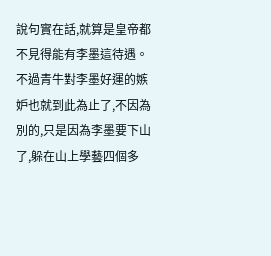說句實在話,就算是皇帝都不見得能有李墨這待遇。不過青牛對李墨好運的嫉妒也就到此為止了,不因為別的,只是因為李墨要下山了,躲在山上學藝四個多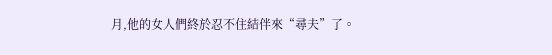月,他的女人們終於忍不住結伴來“尋夫”了。